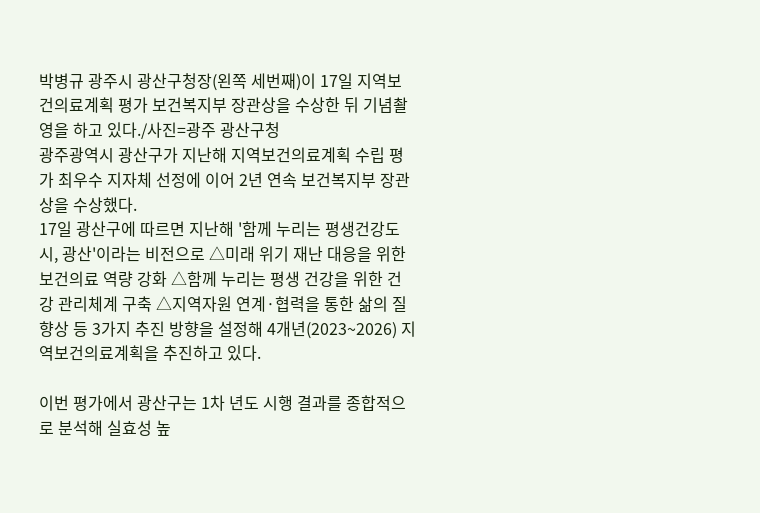박병규 광주시 광산구청장(왼쪽 세번째)이 17일 지역보건의료계획 평가 보건복지부 장관상을 수상한 뒤 기념촬영을 하고 있다./사진=광주 광산구청
광주광역시 광산구가 지난해 지역보건의료계획 수립 평가 최우수 지자체 선정에 이어 2년 연속 보건복지부 장관상을 수상했다.
17일 광산구에 따르면 지난해 '함께 누리는 평생건강도시, 광산'이라는 비전으로 △미래 위기 재난 대응을 위한 보건의료 역량 강화 △함께 누리는 평생 건강을 위한 건강 관리체계 구축 △지역자원 연계·협력을 통한 삶의 질 향상 등 3가지 추진 방향을 설정해 4개년(2023~2026) 지역보건의료계획을 추진하고 있다.

이번 평가에서 광산구는 1차 년도 시행 결과를 종합적으로 분석해 실효성 높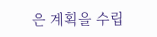은 계획을 수립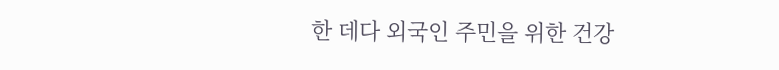한 데다 외국인 주민을 위한 건강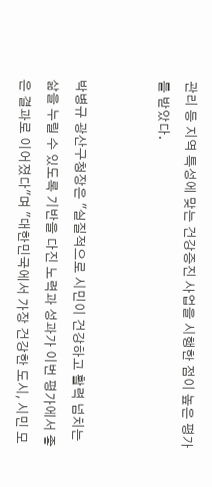관리 등 지역 특성에 맞는 건강증진 사업을 시행한 점이 높은 평가를 받았다.


박병규 광산구청장은 "실질적으로 시민이 건강하고 활력 넘치는 삶을 누릴 수 있도록 기반을 다진 노력과 성과가 이번 평가에서 좋은 결과로 이어졌다"며 "대한민국에서 가장 건강한 도시, 시민 모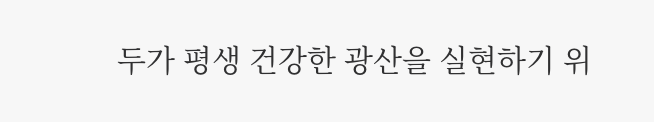두가 평생 건강한 광산을 실현하기 위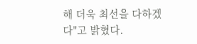해 더욱 최선을 다하겠다"고 밝혔다.